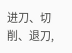进刀、切削、退刀,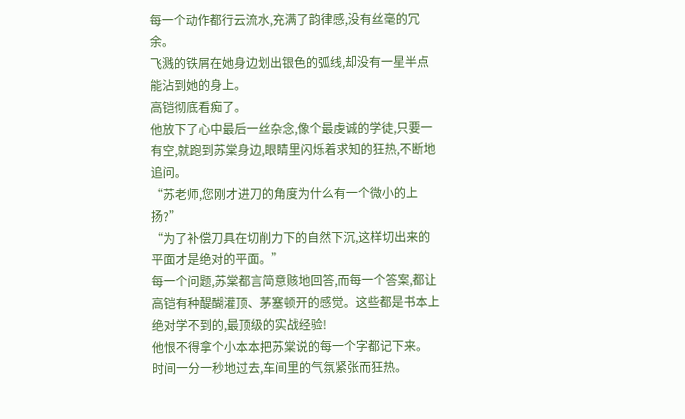每一个动作都行云流水,充满了韵律感,没有丝毫的冗余。
飞溅的铁屑在她身边划出银色的弧线,却没有一星半点能沾到她的身上。
高铠彻底看痴了。
他放下了心中最后一丝杂念,像个最虔诚的学徒,只要一有空,就跑到苏棠身边,眼睛里闪烁着求知的狂热,不断地追问。
“苏老师,您刚才进刀的角度为什么有一个微小的上扬?”
“为了补偿刀具在切削力下的自然下沉,这样切出来的平面才是绝对的平面。”
每一个问题,苏棠都言简意赅地回答,而每一个答案,都让高铠有种醍醐灌顶、茅塞顿开的感觉。这些都是书本上绝对学不到的,最顶级的实战经验!
他恨不得拿个小本本把苏棠说的每一个字都记下来。
时间一分一秒地过去,车间里的气氛紧张而狂热。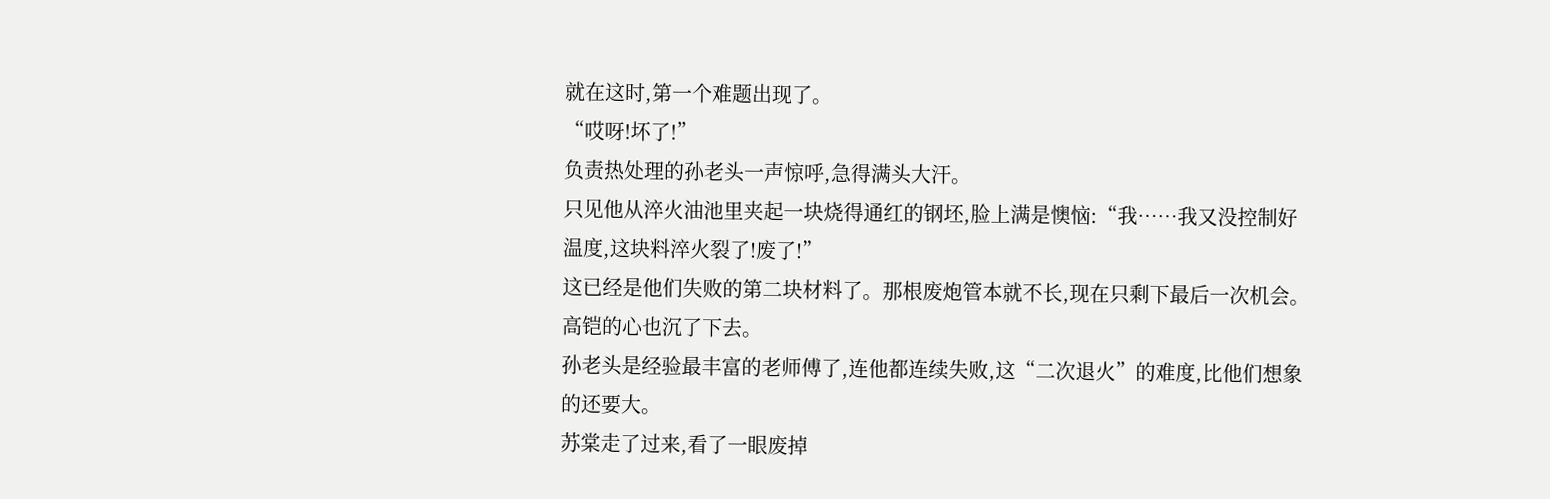就在这时,第一个难题出现了。
“哎呀!坏了!”
负责热处理的孙老头一声惊呼,急得满头大汗。
只见他从淬火油池里夹起一块烧得通红的钢坯,脸上满是懊恼:“我……我又没控制好温度,这块料淬火裂了!废了!”
这已经是他们失败的第二块材料了。那根废炮管本就不长,现在只剩下最后一次机会。
高铠的心也沉了下去。
孙老头是经验最丰富的老师傅了,连他都连续失败,这“二次退火”的难度,比他们想象的还要大。
苏棠走了过来,看了一眼废掉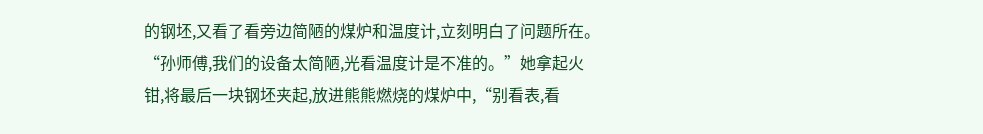的钢坯,又看了看旁边简陋的煤炉和温度计,立刻明白了问题所在。
“孙师傅,我们的设备太简陋,光看温度计是不准的。”她拿起火钳,将最后一块钢坯夹起,放进熊熊燃烧的煤炉中,“别看表,看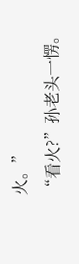火。”
“看火?”孙老头一愣。